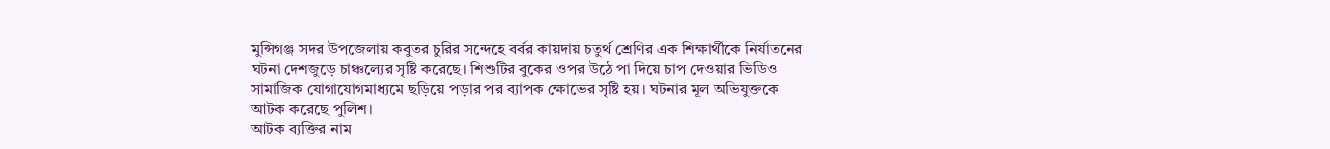মুন্সিগঞ্জ সদর উপজেলায় কবুতর চুরির সন্দেহে বর্বর কায়দায় চতুর্থ শ্রেণির এক শিক্ষার্থীকে নির্যাতনের ঘটনা দেশজুড়ে চাঞ্চল্যের সৃষ্টি করেছে। শিশুটির বুকের ওপর উঠে পা দিয়ে চাপ দেওয়ার ভিডিও সামাজিক যোগাযোগমাধ্যমে ছড়িয়ে পড়ার পর ব্যাপক ক্ষোভের সৃষ্টি হয়। ঘটনার মূল অভিযুক্তকে আটক করেছে পুলিশ।
আটক ব্যক্তির নাম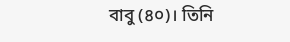বাবু (৪০)। তিনি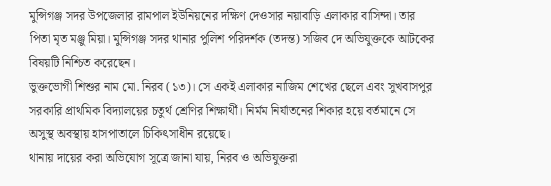মুন্সিগঞ্জ সদর উপজেলার রামপাল ইউনিয়নের দক্ষিণ দেওসার নয়াবাড়ি এলাকার বাসিন্দা। তার পিতা মৃত মঞ্জু মিয়া। মুন্সিগঞ্জ সদর থানার পুলিশ পরিদর্শক (তদন্ত) সজিব দে অভিযুক্তকে আটকের বিষয়টি নিশ্চিত করেছেন।
ভুক্তভোগী শিশুর নাম মো. নিরব (১৩)। সে একই এলাকার নাজিম শেখের ছেলে এবং সুখবাসপুর সরকারি প্রাথমিক বিদ্যালয়ের চতুর্থ শ্রেণির শিক্ষার্থী। নির্মম নির্যাতনের শিকার হয়ে বর্তমানে সে অসুস্থ অবস্থায় হাসপাতালে চিকিৎসাধীন রয়েছে।
থানায় দায়ের করা অভিযোগ সূত্রে জানা যায়, নিরব ও অভিযুক্তরা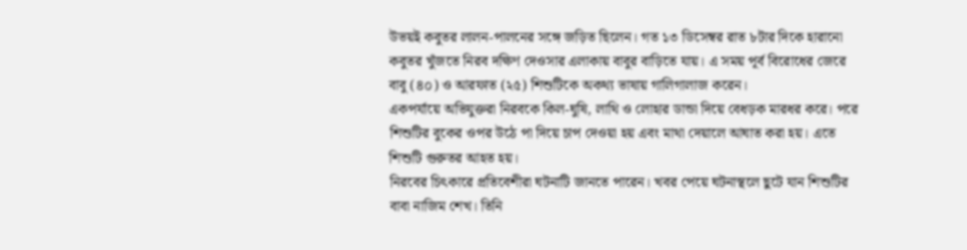উভয়ই কবুতর লালন-পালনের সঙ্গে জড়িত ছিলেন। গত ১৩ ডিসেম্বর রাত ৮টার দিকে হারানো কবুতর খুঁজতে নিরব দক্ষিণ দেওসার এলাকায় বাবুর বাড়িতে যায়। এ সময় পূর্ব বিরোধের জেরে বাবু (৪০) ও আরফাত (২৫) শিশুটিকে অকথ্য ভাষায় গালিগালাজ করেন।
একপর্যায়ে অভিযুক্তরা নিরবকে কিল-ঘুষি, লাথি ও লোহার ডান্ডা দিয়ে বেধড়ক মারধর করে। পরে শিশুটির বুকের ওপর উঠে পা দিয়ে চাপ দেওয়া হয় এবং মাথা দেয়ালে আঘাত করা হয়। এতে শিশুটি গুরুতর আহত হয়।
নিরবের চিৎকারে প্রতিবেশীরা ঘটনাটি জানতে পারেন। খবর পেয়ে ঘটনাস্থলে ছুটে যান শিশুটির বাবা নাজিম শেখ। তিনি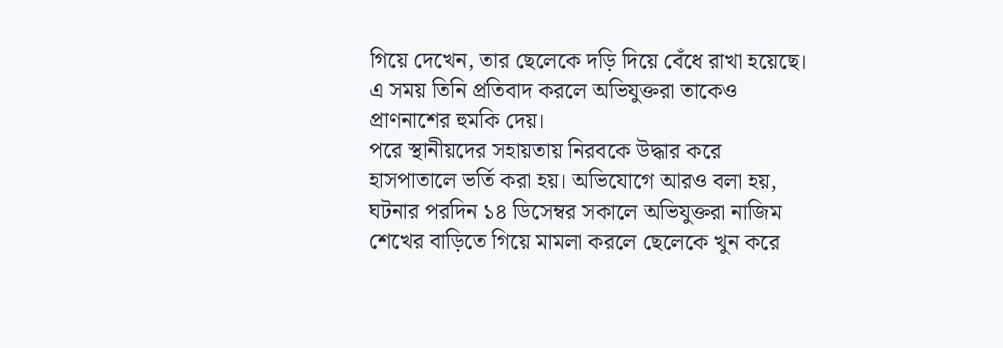গিয়ে দেখেন, তার ছেলেকে দড়ি দিয়ে বেঁধে রাখা হয়েছে। এ সময় তিনি প্রতিবাদ করলে অভিযুক্তরা তাকেও প্রাণনাশের হুমকি দেয়।
পরে স্থানীয়দের সহায়তায় নিরবকে উদ্ধার করে হাসপাতালে ভর্তি করা হয়। অভিযোগে আরও বলা হয়, ঘটনার পরদিন ১৪ ডিসেম্বর সকালে অভিযুক্তরা নাজিম শেখের বাড়িতে গিয়ে মামলা করলে ছেলেকে খুন করে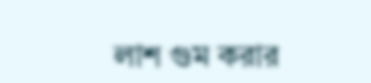লাশ গুম করার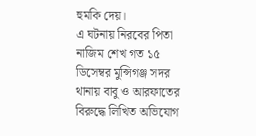হুমকি দেয়।
এ ঘটনায় নিরবের পিতা নাজিম শেখ গত ১৫ ডিসেম্বর মুন্সিগঞ্জ সদর থানায় বাবু ও আরফাতের বিরুদ্ধে লিখিত অভিযোগ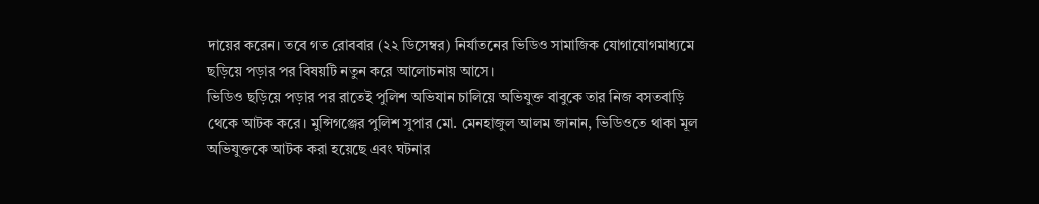দায়ের করেন। তবে গত রোববার (২২ ডিসেম্বর) নির্যাতনের ভিডিও সামাজিক যোগাযোগমাধ্যমে ছড়িয়ে পড়ার পর বিষয়টি নতুন করে আলোচনায় আসে।
ভিডিও ছড়িয়ে পড়ার পর রাতেই পুলিশ অভিযান চালিয়ে অভিযুক্ত বাবুকে তার নিজ বসতবাড়ি থেকে আটক করে। মুন্সিগঞ্জের পুলিশ সুপার মো. মেনহাজুল আলম জানান, ভিডিওতে থাকা মূল অভিযুক্তকে আটক করা হয়েছে এবং ঘটনার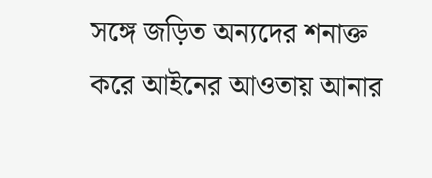সঙ্গে জড়িত অন্যদের শনাক্ত করে আইনের আওতায় আনার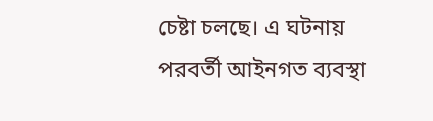চেষ্টা চলছে। এ ঘটনায় পরবর্তী আইনগত ব্যবস্থা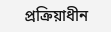প্রক্রিয়াধীন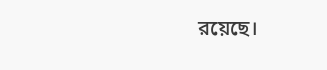রয়েছে।